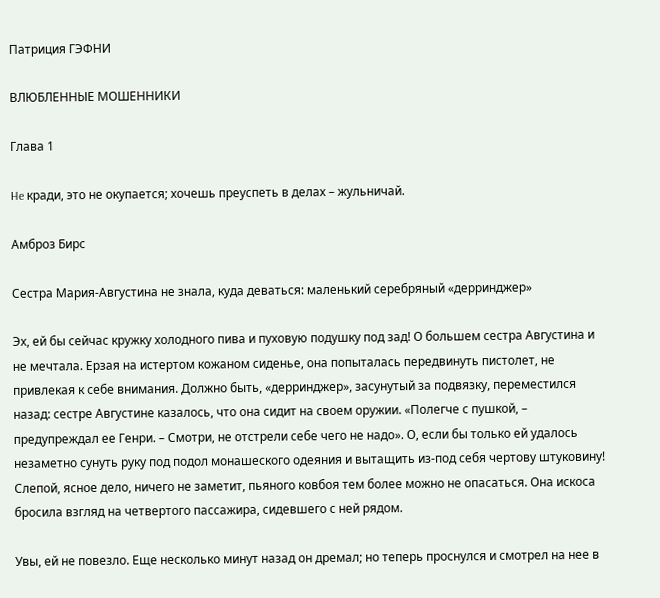Патриция ГЭФНИ

ВЛЮБЛЕННЫЕ МОШЕННИКИ

Глава 1

He кради, это не окупается; хочешь преуспеть в делах – жульничай.

Амброз Бирс

Сестра Мария-Августина не знала, куда деваться: маленький серебряный «дерринджер»

Эх, ей бы сейчас кружку холодного пива и пуховую подушку под зад! О большем сестра Августина и не мечтала. Ерзая на истертом кожаном сиденье, она попыталась передвинуть пистолет, не привлекая к себе внимания. Должно быть, «дерринджер», засунутый за подвязку, переместился назад: сестре Августине казалось, что она сидит на своем оружии. «Полегче с пушкой, – предупреждал ее Генри. – Смотри, не отстрели себе чего не надо». О, если бы только ей удалось незаметно сунуть руку под подол монашеского одеяния и вытащить из-под себя чертову штуковину! Слепой, ясное дело, ничего не заметит, пьяного ковбоя тем более можно не опасаться. Она искоса бросила взгляд на четвертого пассажира, сидевшего с ней рядом.

Увы, ей не повезло. Еще несколько минут назад он дремал; но теперь проснулся и смотрел на нее в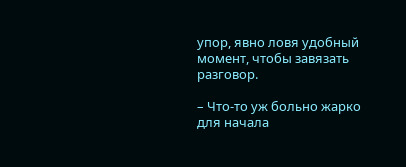упор, явно ловя удобный момент, чтобы завязать разговор.

– Что-то уж больно жарко для начала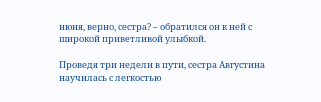июня, верно, сестра? – обратился он к ней с широкой приветливой улыбкой.

Проведя три недели в пути, сестра Августина научилась с легкостью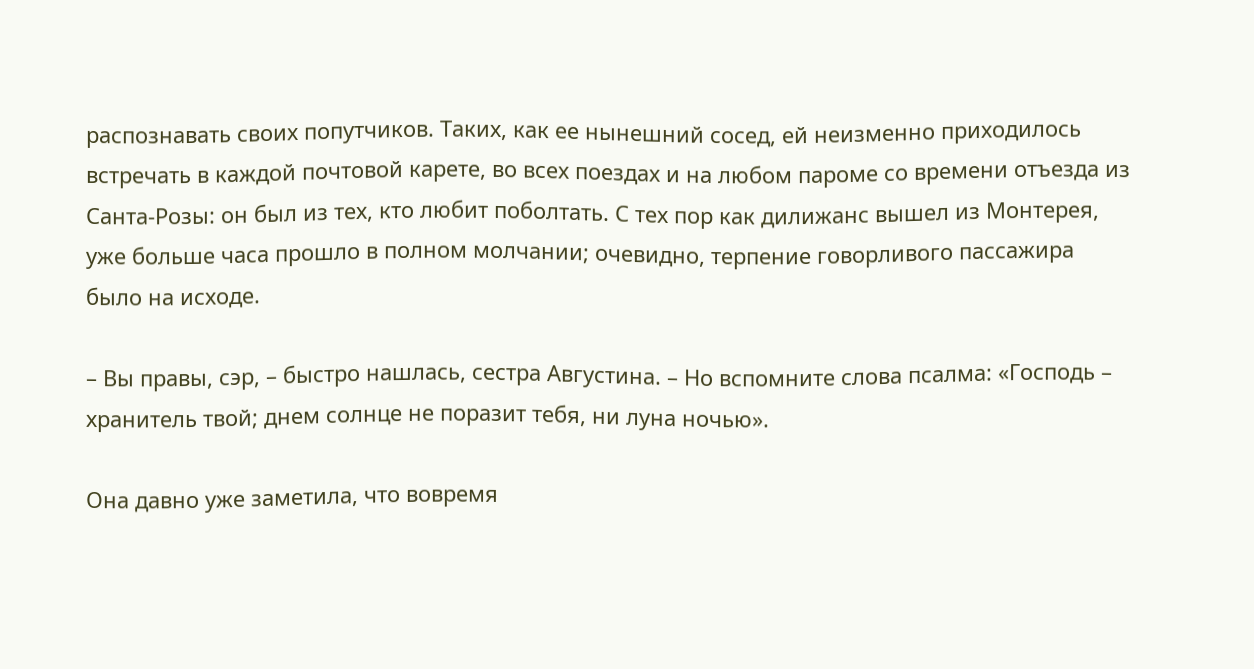распознавать своих попутчиков. Таких, как ее нынешний сосед, ей неизменно приходилось встречать в каждой почтовой карете, во всех поездах и на любом пароме со времени отъезда из Санта-Розы: он был из тех, кто любит поболтать. С тех пор как дилижанс вышел из Монтерея, уже больше часа прошло в полном молчании; очевидно, терпение говорливого пассажира было на исходе.

– Вы правы, сэр, – быстро нашлась, сестра Августина. – Но вспомните слова псалма: «Господь – хранитель твой; днем солнце не поразит тебя, ни луна ночью».

Она давно уже заметила, что вовремя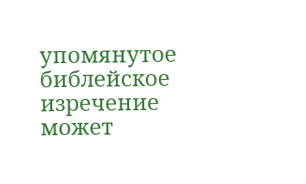упомянутое библейское изречение может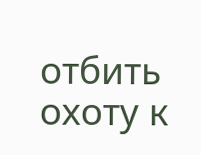отбить охоту к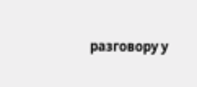разговору у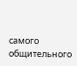самого общительного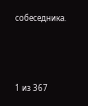собеседника.



1 из 367